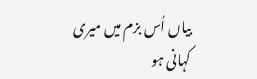بیاں اُس بزم میں میری کہانی ہو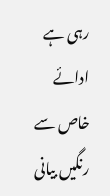رہی ہے
ادائے خاص سے رنگیں بیانی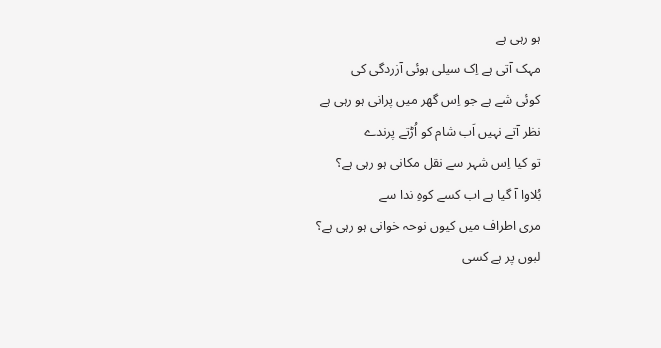ہو رہی ہے
مہک آتی ہے اِک سیلی ہوئی آزردگی کی
کوئی شے ہے جو اِس گھر میں پرانی ہو رہی ہے
نظر آتے نہیں اَب شام کو اُڑتے پرندے
تو کیا اِس شہر سے نقل مکانی ہو رہی ہے؟
بُلاوا آ گیا ہے اب کسے کوہِ ندا سے
مری اطراف میں کیوں نوحہ خوانی ہو رہی ہے؟
لبوں پر ہے کسی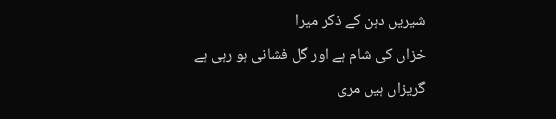شیریں دہن کے ذکر میرا
خزاں کی شام ہے اور گل فشانی ہو رہی ہے
گریزاں ہیں مری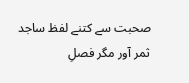صحبت سے کتنے لفظ ساجد
ثمر آور مگر فصلِ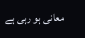معانی ہو رہی ہے